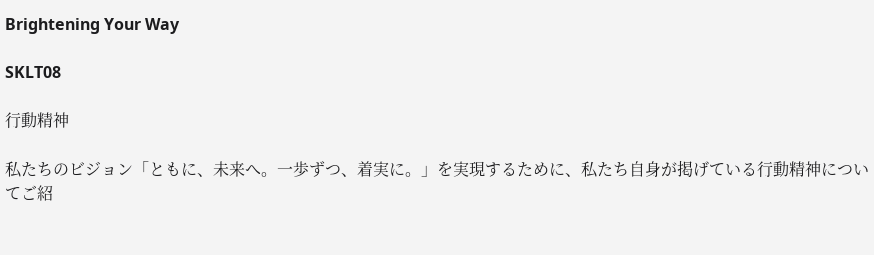Brightening Your Way

SKLT08

行動精神

私たちのビジョン「ともに、未来へ。一歩ずつ、着実に。」を実現するために、私たち自身が掲げている行動精神についてご紹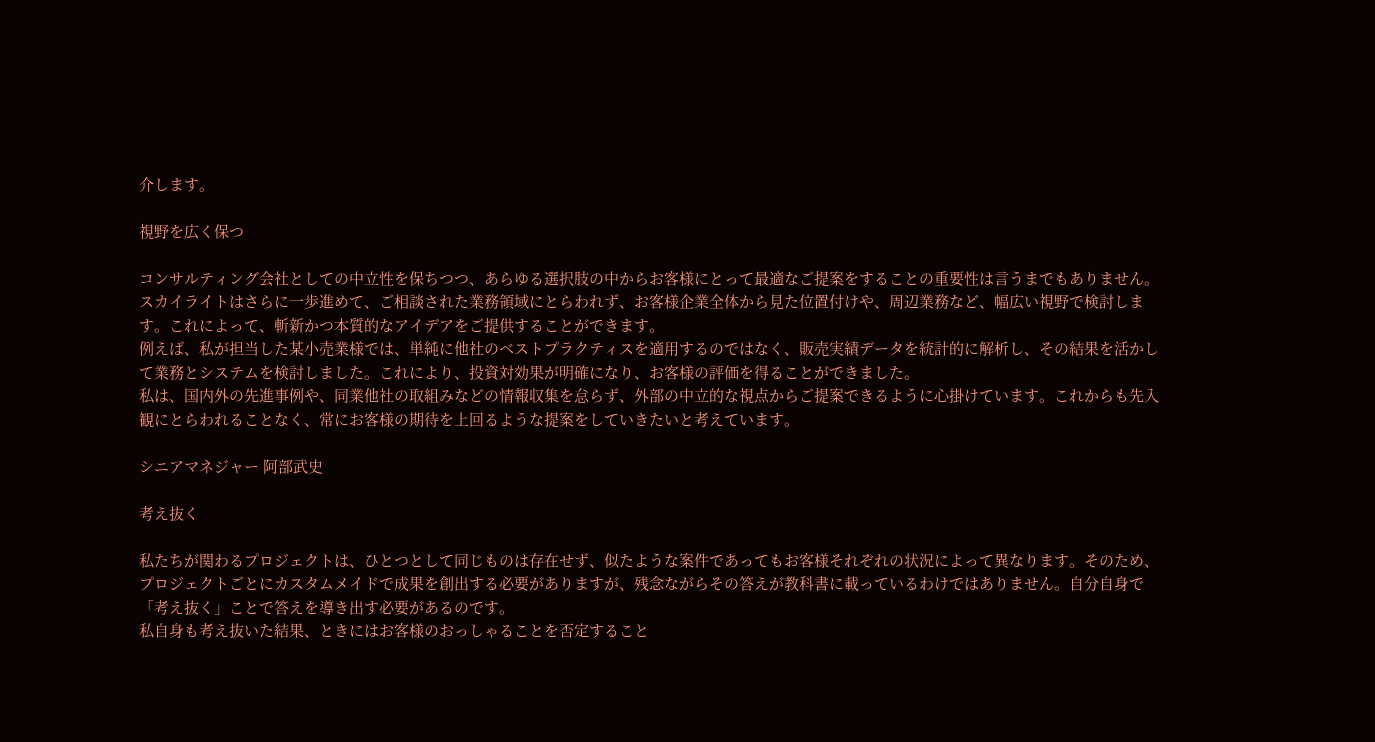介します。

視野を広く保つ

コンサルティング会社としての中立性を保ちつつ、あらゆる選択肢の中からお客様にとって最適なご提案をすることの重要性は言うまでもありません。
スカイライトはさらに一歩進めて、ご相談された業務領域にとらわれず、お客様企業全体から見た位置付けや、周辺業務など、幅広い視野で検討します。これによって、斬新かつ本質的なアイデアをご提供することができます。
例えば、私が担当した某小売業様では、単純に他社のベストプラクティスを適用するのではなく、販売実績データを統計的に解析し、その結果を活かして業務とシステムを検討しました。これにより、投資対効果が明確になり、お客様の評価を得ることができました。
私は、国内外の先進事例や、同業他社の取組みなどの情報収集を怠らず、外部の中立的な視点からご提案できるように心掛けています。これからも先入観にとらわれることなく、常にお客様の期待を上回るような提案をしていきたいと考えています。

シニアマネジャー 阿部武史

考え抜く

私たちが関わるプロジェクトは、ひとつとして同じものは存在せず、似たような案件であってもお客様それぞれの状況によって異なります。そのため、プロジェクトごとにカスタムメイドで成果を創出する必要がありますが、残念ながらその答えが教科書に載っているわけではありません。自分自身で「考え抜く」ことで答えを導き出す必要があるのです。
私自身も考え抜いた結果、ときにはお客様のおっしゃることを否定すること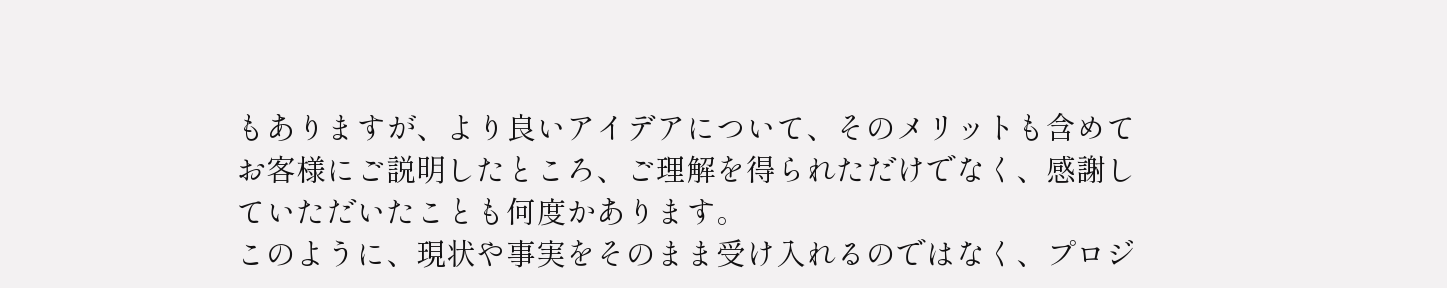もありますが、より良いアイデアについて、そのメリットも含めてお客様にご説明したところ、ご理解を得られただけでなく、感謝していただいたことも何度かあります。
このように、現状や事実をそのまま受け入れるのではなく、プロジ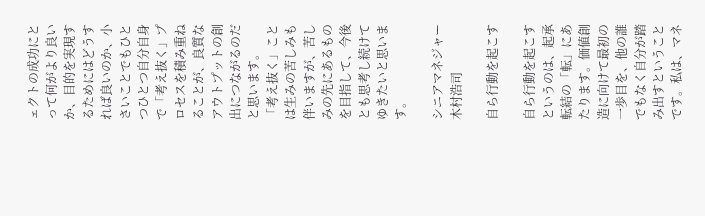ェクトの成功にとって何がより良いか、目的を実現するためにはどうすれば良いのか、小さいことでもひとつひとつ自分自身で「考え抜く」プロセスを積み重ねることが、良質なアウトプットの創出につながるのだと思います。
「考え抜く」ことは生みの苦しみも伴いますが、苦しみの先にあるものを目指して、今後とも思考し続けてゆきたいと思います。

シニアマネジャー 木村浩司

自ら行動を起こす

自ら行動を起こすというのは、起承転結の「転」にあたります。価値創造に向けて最初の一歩目を、他の誰でもなく自分が踏み出すということです。私は、マネ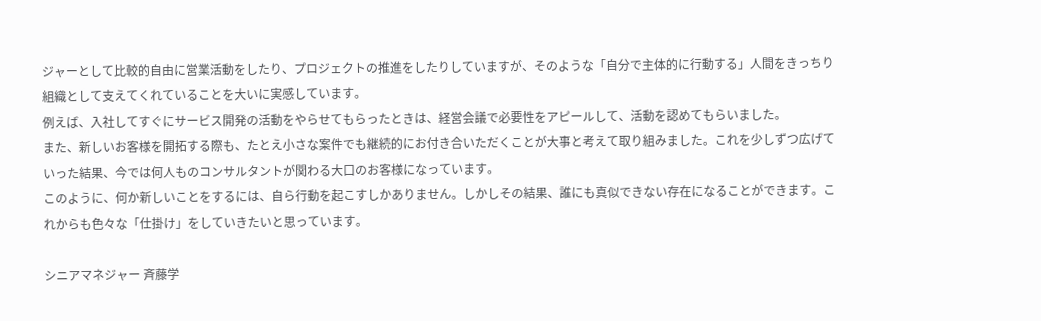ジャーとして比較的自由に営業活動をしたり、プロジェクトの推進をしたりしていますが、そのような「自分で主体的に行動する」人間をきっちり組織として支えてくれていることを大いに実感しています。
例えば、入社してすぐにサービス開発の活動をやらせてもらったときは、経営会議で必要性をアピールして、活動を認めてもらいました。
また、新しいお客様を開拓する際も、たとえ小さな案件でも継続的にお付き合いただくことが大事と考えて取り組みました。これを少しずつ広げていった結果、今では何人ものコンサルタントが関わる大口のお客様になっています。
このように、何か新しいことをするには、自ら行動を起こすしかありません。しかしその結果、誰にも真似できない存在になることができます。これからも色々な「仕掛け」をしていきたいと思っています。

シニアマネジャー 斉藤学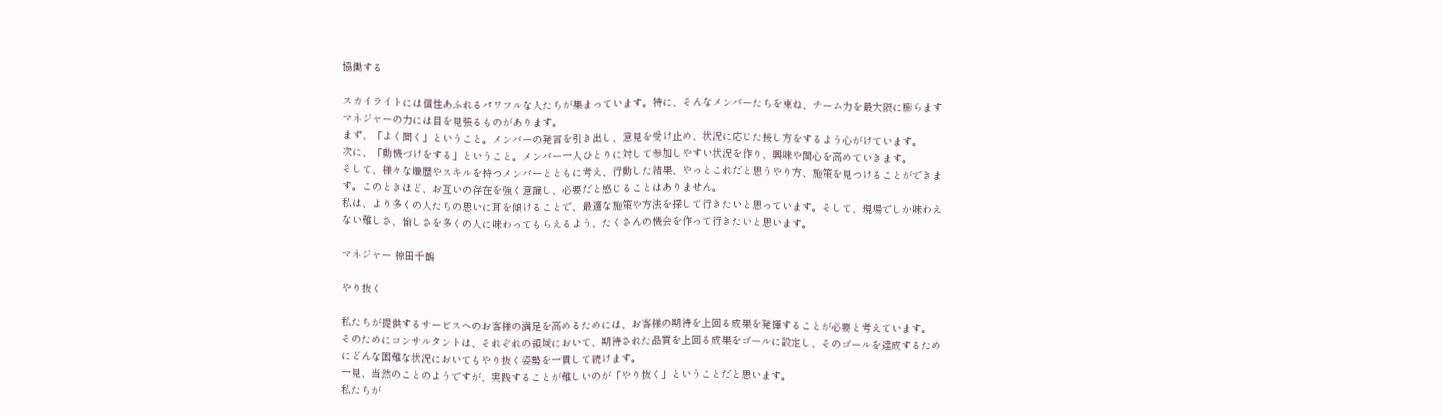協働する

スカイライトには個性あふれるパワフルな人たちが集まっています。特に、そんなメンバーたちを束ね、チーム力を最大限に膨らますマネジャーの力には目を見張るものがあります。
まず、「よく聞く」ということ。メンバーの発言を引き出し、意見を受け止め、状況に応じた接し方をするよう心がけています。
次に、「動機づけをする」ということ。メンバー一人ひとりに対して参加しやすい状況を作り、興味や関心を高めていきます。
そして、様々な職歴やスキルを持つメンバーとともに考え、行動した結果、やっとこれだと思うやり方、施策を見つけることができます。このときほど、お互いの存在を強く意識し、必要だと感じることはありません。
私は、より多くの人たちの思いに耳を傾けることで、最適な施策や方法を探して行きたいと思っています。そして、現場でしか味わえない難しさ、愉しさを多くの人に味わってもらえるよう、たくさんの機会を作って行きたいと思います。

マネジャー 椋田千鶴

やり抜く

私たちが提供するサービスへのお客様の満足を高めるためには、お客様の期待を上回る成果を発揮することが必要と考えています。
そのためにコンサルタントは、それぞれの領域において、期待された品質を上回る成果をゴールに設定し、そのゴールを達成するためにどんな困難な状況においてもやり抜く姿勢を一貫して続けます。
一見、当然のことのようですが、実践することが難しいのが「やり抜く」ということだと思います。
私たちが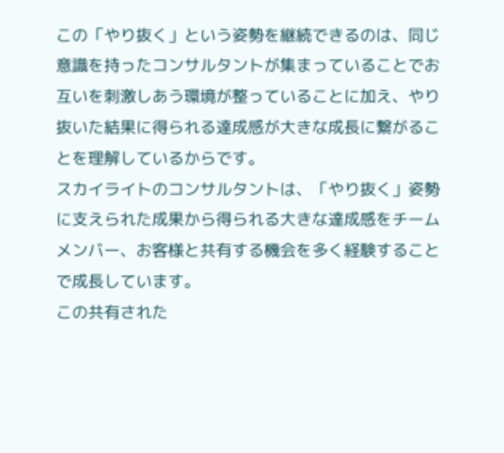この「やり抜く」という姿勢を継続できるのは、同じ意識を持ったコンサルタントが集まっていることでお互いを刺激しあう環境が整っていることに加え、やり抜いた結果に得られる達成感が大きな成長に繋がることを理解しているからです。
スカイライトのコンサルタントは、「やり抜く」姿勢に支えられた成果から得られる大きな達成感をチームメンバー、お客様と共有する機会を多く経験することで成長しています。
この共有された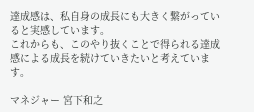達成感は、私自身の成長にも大きく繋がっていると実感しています。
これからも、このやり抜くことで得られる達成感による成長を続けていきたいと考えています。

マネジャー 宮下和之